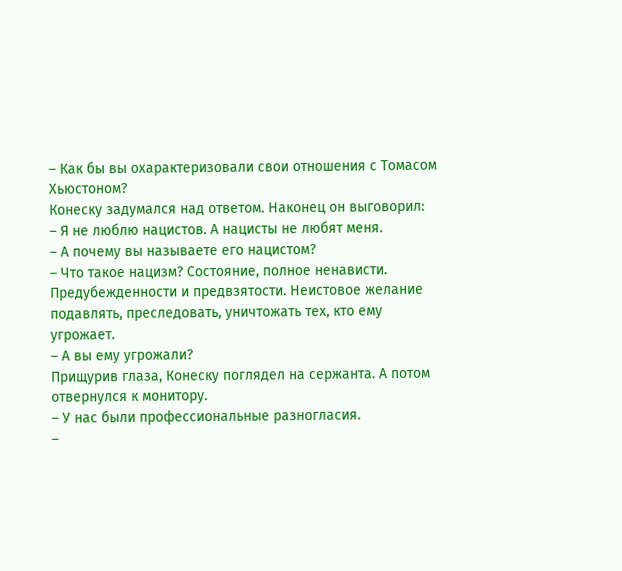– Как бы вы охарактеризовали свои отношения с Томасом Хьюстоном?
Конеску задумался над ответом. Наконец он выговорил:
– Я не люблю нацистов. А нацисты не любят меня.
– А почему вы называете его нацистом?
– Что такое нацизм? Состояние, полное ненависти. Предубежденности и предвзятости. Неистовое желание подавлять, преследовать, уничтожать тех, кто ему угрожает.
– А вы ему угрожали?
Прищурив глаза, Конеску поглядел на сержанта. А потом отвернулся к монитору.
– У нас были профессиональные разногласия.
–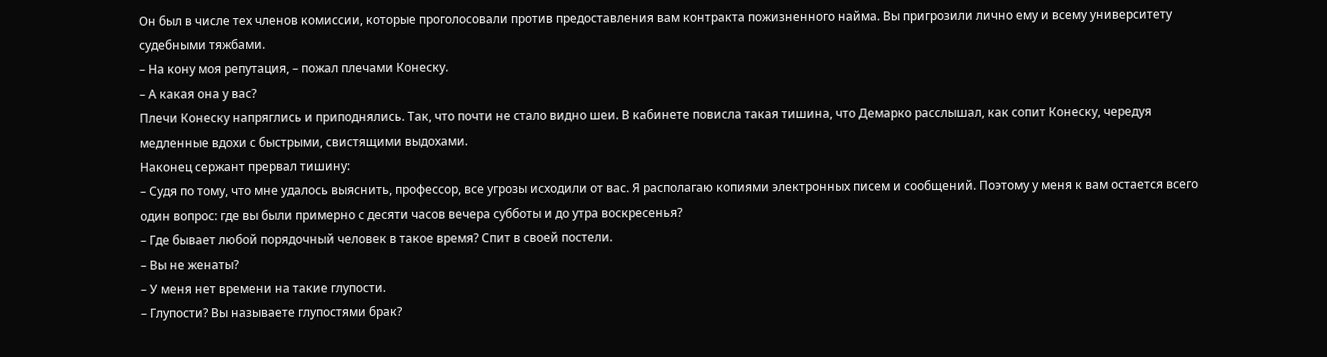Он был в числе тех членов комиссии, которые проголосовали против предоставления вам контракта пожизненного найма. Вы пригрозили лично ему и всему университету судебными тяжбами.
– На кону моя репутация, – пожал плечами Конеску.
– А какая она у вас?
Плечи Конеску напряглись и приподнялись. Так, что почти не стало видно шеи. В кабинете повисла такая тишина, что Демарко расслышал, как сопит Конеску, чередуя медленные вдохи с быстрыми, свистящими выдохами.
Наконец сержант прервал тишину:
– Судя по тому, что мне удалось выяснить, профессор, все угрозы исходили от вас. Я располагаю копиями электронных писем и сообщений. Поэтому у меня к вам остается всего один вопрос: где вы были примерно с десяти часов вечера субботы и до утра воскресенья?
– Где бывает любой порядочный человек в такое время? Спит в своей постели.
– Вы не женаты?
– У меня нет времени на такие глупости.
– Глупости? Вы называете глупостями брак?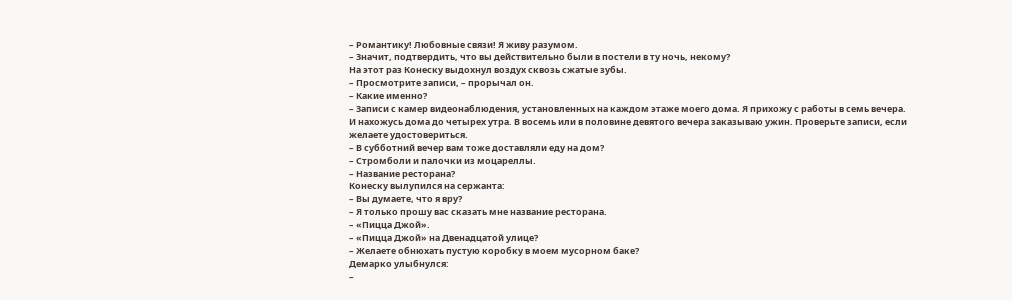– Романтику! Любовные связи! Я живу разумом.
– Значит, подтвердить, что вы действительно были в постели в ту ночь, некому?
На этот раз Конеску выдохнул воздух сквозь сжатые зубы.
– Просмотрите записи, – прорычал он.
– Какие именно?
– Записи с камер видеонаблюдения, установленных на каждом этаже моего дома. Я прихожу с работы в семь вечера. И нахожусь дома до четырех утра. В восемь или в половине девятого вечера заказываю ужин. Проверьте записи, если желаете удостовериться.
– В субботний вечер вам тоже доставляли еду на дом?
– Стромболи и палочки из моцареллы.
– Название ресторана?
Конеску вылупился на сержанта:
– Вы думаете, что я вру?
– Я только прошу вас сказать мне название ресторана.
– «Пицца Джой».
– «Пицца Джой» на Двенадцатой улице?
– Желаете обнюхать пустую коробку в моем мусорном баке?
Демарко улыбнулся:
–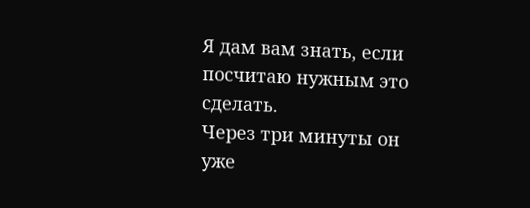Я дам вам знать, если посчитаю нужным это сделать.
Через три минуты он уже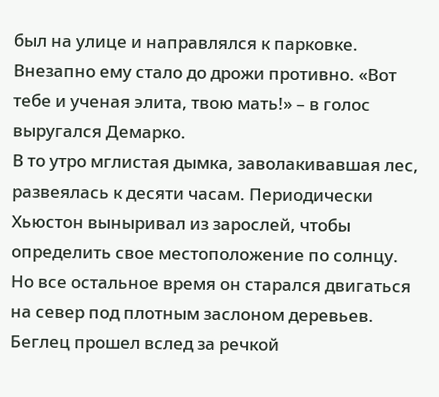был на улице и направлялся к парковке. Внезапно ему стало до дрожи противно. «Вот тебе и ученая элита, твою мать!» – в голос выругался Демарко.
В то утро мглистая дымка, заволакивавшая лес, развеялась к десяти часам. Периодически Хьюстон выныривал из зарослей, чтобы определить свое местоположение по солнцу. Но все остальное время он старался двигаться на север под плотным заслоном деревьев. Беглец прошел вслед за речкой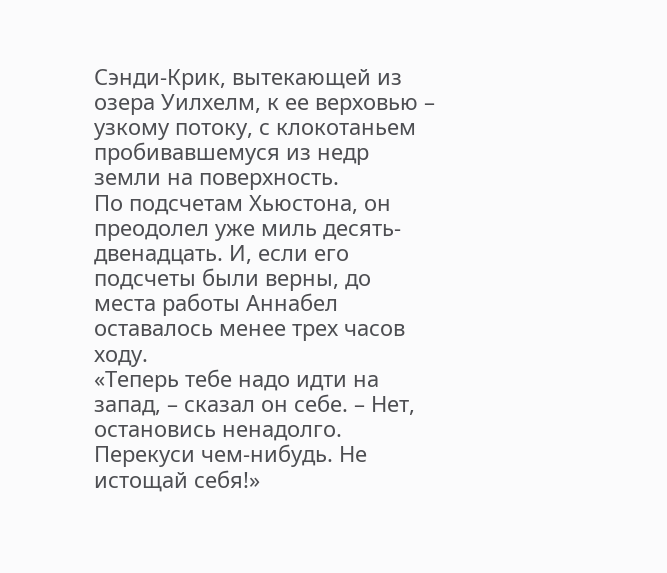Сэнди-Крик, вытекающей из озера Уилхелм, к ее верховью – узкому потоку, с клокотаньем пробивавшемуся из недр земли на поверхность.
По подсчетам Хьюстона, он преодолел уже миль десять-двенадцать. И, если его подсчеты были верны, до места работы Аннабел оставалось менее трех часов ходу.
«Теперь тебе надо идти на запад, – сказал он себе. – Нет, остановись ненадолго. Перекуси чем-нибудь. Не истощай себя!»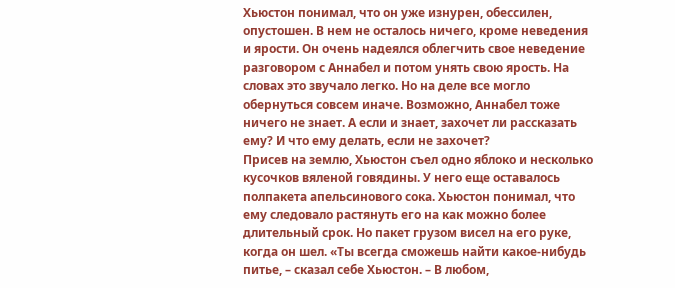Хьюстон понимал, что он уже изнурен, обессилен, опустошен. В нем не осталось ничего, кроме неведения и ярости. Он очень надеялся облегчить свое неведение разговором с Аннабел и потом унять свою ярость. На словах это звучало легко. Но на деле все могло обернуться совсем иначе. Возможно, Аннабел тоже ничего не знает. А если и знает, захочет ли рассказать ему? И что ему делать, если не захочет?
Присев на землю, Хьюстон съел одно яблоко и несколько кусочков вяленой говядины. У него еще оставалось полпакета апельсинового сока. Хьюстон понимал, что ему следовало растянуть его на как можно более длительный срок. Но пакет грузом висел на его руке, когда он шел. «Ты всегда сможешь найти какое-нибудь питье, – сказал себе Хьюстон. – В любом,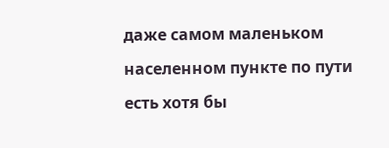даже самом маленьком населенном пункте по пути есть хотя бы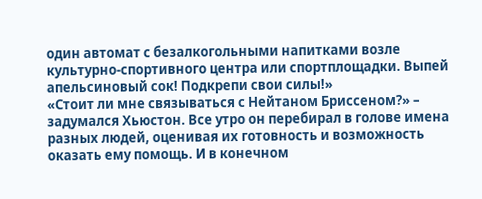один автомат с безалкогольными напитками возле культурно-спортивного центра или спортплощадки. Выпей апельсиновый сок! Подкрепи свои силы!»
«Стоит ли мне связываться с Нейтаном Бриссеном?» – задумался Хьюстон. Все утро он перебирал в голове имена разных людей, оценивая их готовность и возможность оказать ему помощь. И в конечном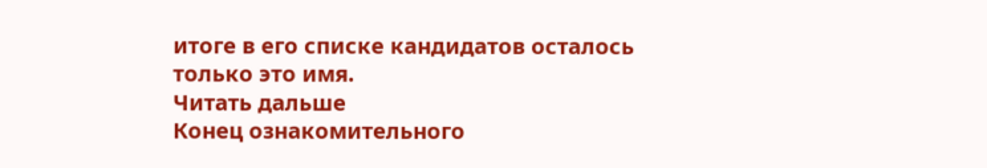итоге в его списке кандидатов осталось только это имя.
Читать дальше
Конец ознакомительного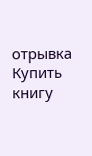отрывка
Купить книгу